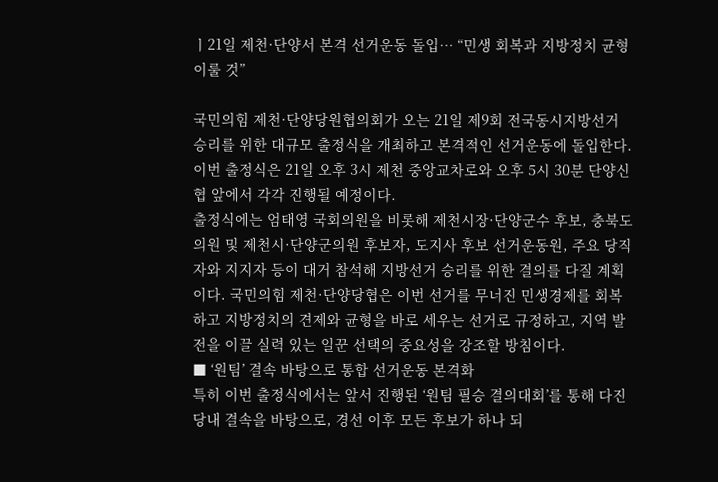ㅣ21일 제천·단양서 본격 선거운동 돌입… “민생 회복과 지방정치 균형 이룰 것”

국민의힘 제천·단양당원협의회가 오는 21일 제9회 전국동시지방선거 승리를 위한 대규모 출정식을 개최하고 본격적인 선거운동에 돌입한다. 이번 출정식은 21일 오후 3시 제천 중앙교차로와 오후 5시 30분 단양신협 앞에서 각각 진행될 예정이다.
출정식에는 엄태영 국회의원을 비롯해 제천시장·단양군수 후보, 충북도의원 및 제천시·단양군의원 후보자, 도지사 후보 선거운동원, 주요 당직자와 지지자 등이 대거 참석해 지방선거 승리를 위한 결의를 다질 계획이다. 국민의힘 제천·단양당협은 이번 선거를 무너진 민생경제를 회복하고 지방정치의 견제와 균형을 바로 세우는 선거로 규정하고, 지역 발전을 이끌 실력 있는 일꾼 선택의 중요성을 강조할 방침이다.
■ ‘원팀’ 결속 바탕으로 통합 선거운동 본격화
특히 이번 출정식에서는 앞서 진행된 ‘원팀 필승 결의대회’를 통해 다진 당내 결속을 바탕으로, 경선 이후 모든 후보가 하나 되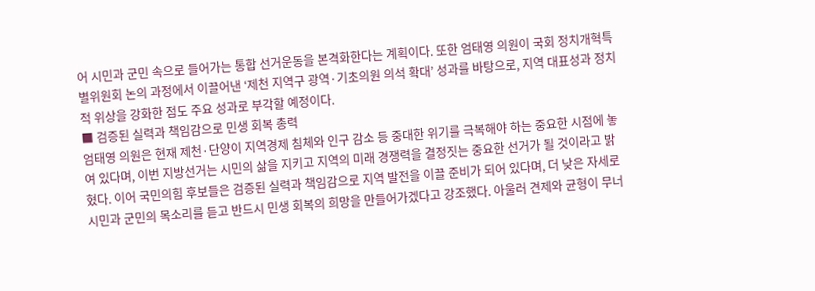어 시민과 군민 속으로 들어가는 통합 선거운동을 본격화한다는 계획이다. 또한 엄태영 의원이 국회 정치개혁특별위원회 논의 과정에서 이끌어낸 ‘제천 지역구 광역·기초의원 의석 확대’ 성과를 바탕으로, 지역 대표성과 정치적 위상을 강화한 점도 주요 성과로 부각할 예정이다.
■ 검증된 실력과 책임감으로 민생 회복 총력
엄태영 의원은 현재 제천·단양이 지역경제 침체와 인구 감소 등 중대한 위기를 극복해야 하는 중요한 시점에 놓여 있다며, 이번 지방선거는 시민의 삶을 지키고 지역의 미래 경쟁력을 결정짓는 중요한 선거가 될 것이라고 밝혔다. 이어 국민의힘 후보들은 검증된 실력과 책임감으로 지역 발전을 이끌 준비가 되어 있다며, 더 낮은 자세로 시민과 군민의 목소리를 듣고 반드시 민생 회복의 희망을 만들어가겠다고 강조했다. 아울러 견제와 균형이 무너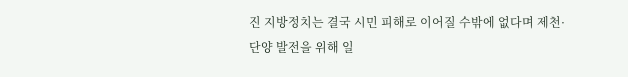진 지방정치는 결국 시민 피해로 이어질 수밖에 없다며 제천·단양 발전을 위해 일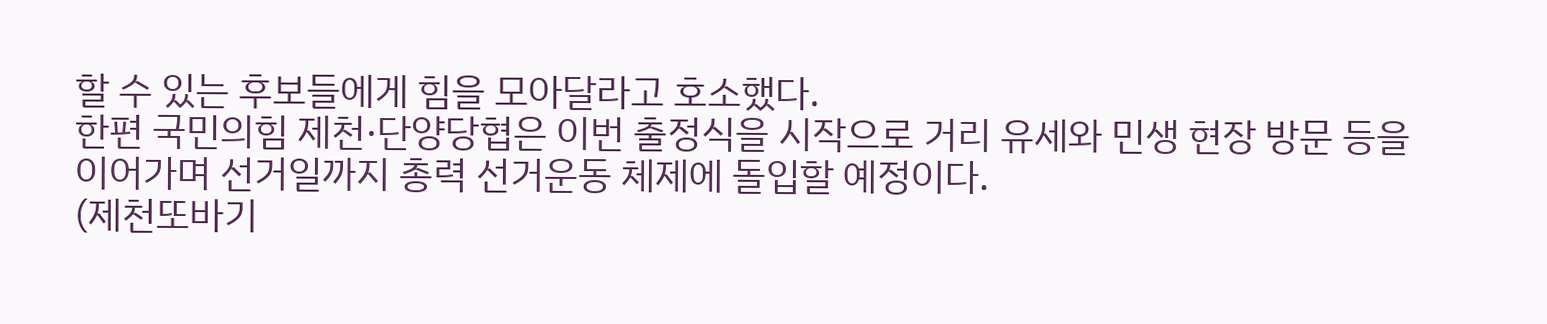할 수 있는 후보들에게 힘을 모아달라고 호소했다.
한편 국민의힘 제천·단양당협은 이번 출정식을 시작으로 거리 유세와 민생 현장 방문 등을 이어가며 선거일까지 총력 선거운동 체제에 돌입할 예정이다.
(제천또바기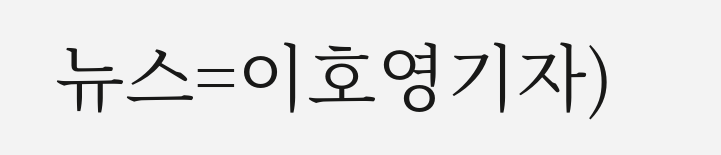뉴스=이호영기자)